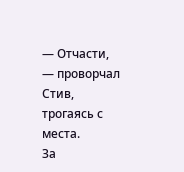— Отчасти, — проворчал Стив, трогаясь с места.
За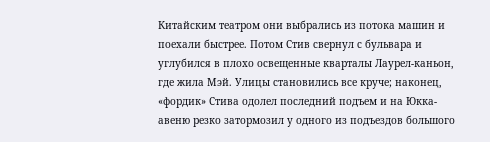Китайским театром они выбрались из потока машин и поехали быстрее. Потом Стив свернул с бульвара и углубился в плохо освещенные кварталы Лаурел-каньон, где жила Мэй. Улицы становились все круче; наконец, «фордик» Стива одолел последний подъем и на Юкка-авеню резко затормозил у одного из подъездов большого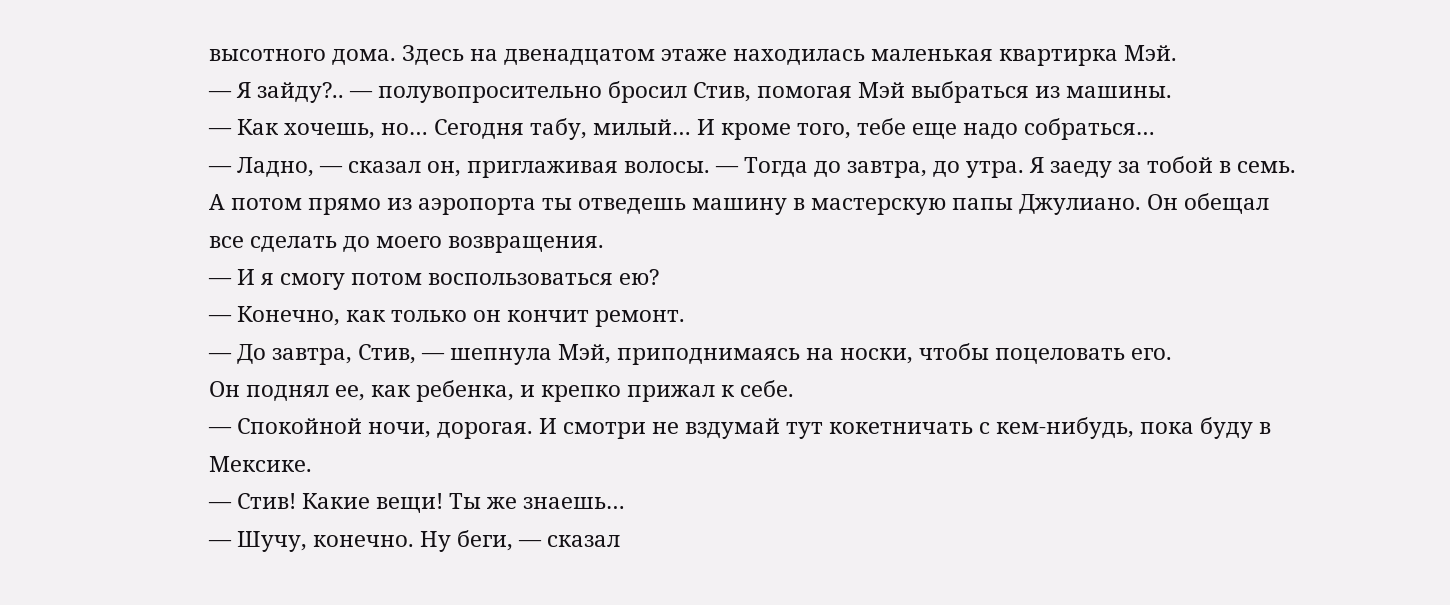высотного дома. Здесь на двенадцатом этаже находилась маленькая квартирка Мэй.
— Я зайду?.. — полувопросительно бросил Стив, помогая Мэй выбраться из машины.
— Как хочешь, но… Сегодня табу, милый… И кроме того, тебе еще надо собраться…
— Ладно, — сказал он, приглаживая волосы. — Тогда до завтра, до утра. Я заеду за тобой в семь. А потом прямо из аэропорта ты отведешь машину в мастерскую папы Джулиано. Он обещал все сделать до моего возвращения.
— И я смогу потом воспользоваться ею?
— Конечно, как только он кончит ремонт.
— До завтра, Стив, — шепнула Мэй, приподнимаясь на носки, чтобы поцеловать его.
Он поднял ее, как ребенка, и крепко прижал к себе.
— Спокойной ночи, дорогая. И смотри не вздумай тут кокетничать с кем-нибудь, пока буду в Мексике.
— Стив! Какие вещи! Ты же знаешь…
— Шучу, конечно. Ну беги, — сказал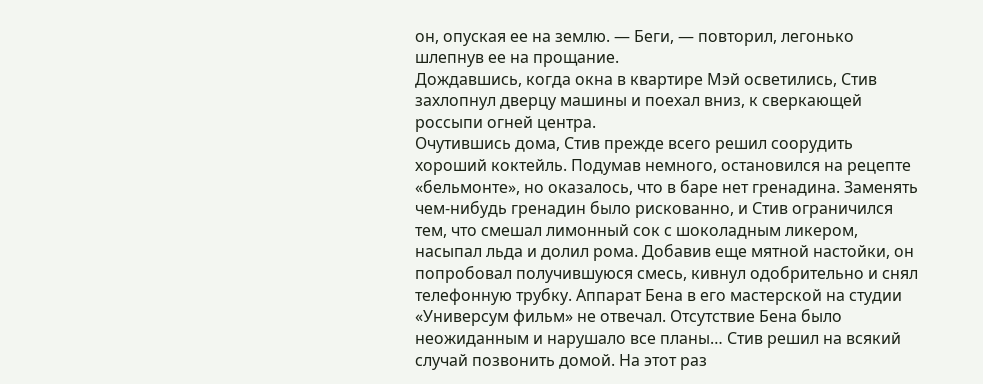он, опуская ее на землю. — Беги, — повторил, легонько шлепнув ее на прощание.
Дождавшись, когда окна в квартире Мэй осветились, Стив захлопнул дверцу машины и поехал вниз, к сверкающей россыпи огней центра.
Очутившись дома, Стив прежде всего решил соорудить хороший коктейль. Подумав немного, остановился на рецепте «бельмонте», но оказалось, что в баре нет гренадина. Заменять чем-нибудь гренадин было рискованно, и Стив ограничился тем, что смешал лимонный сок с шоколадным ликером, насыпал льда и долил рома. Добавив еще мятной настойки, он попробовал получившуюся смесь, кивнул одобрительно и снял телефонную трубку. Аппарат Бена в его мастерской на студии «Универсум фильм» не отвечал. Отсутствие Бена было неожиданным и нарушало все планы… Стив решил на всякий случай позвонить домой. На этот раз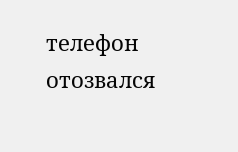телефон отозвался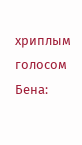хриплым голосом Бена: